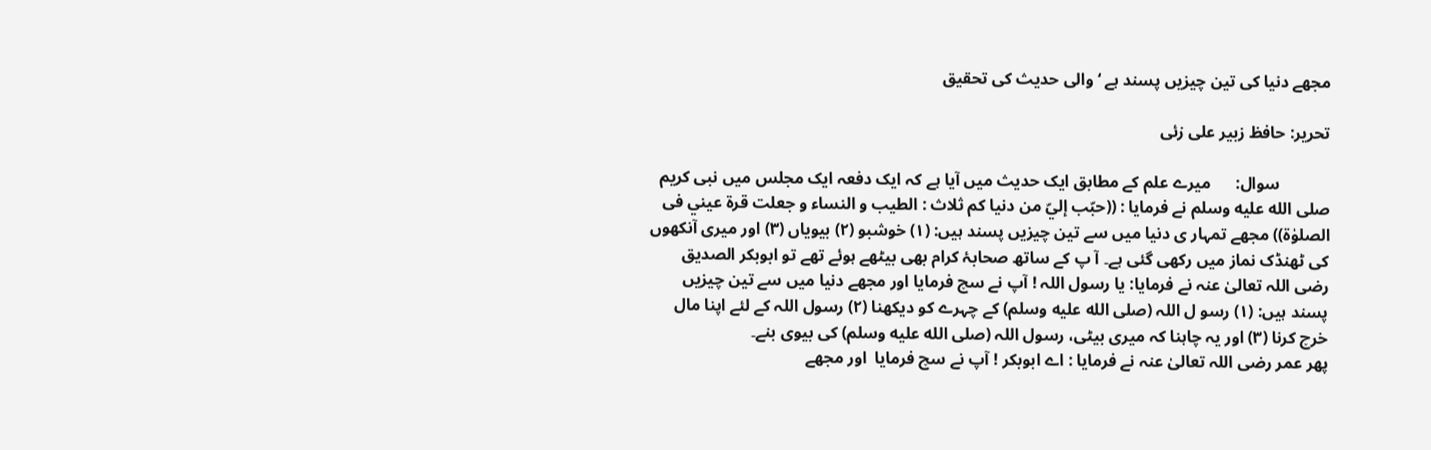مجھے دنیا کی تین چیزیں پسند ہے ‘ والی حدیث کی تحقیق

تحریر: حافظ زبیر علی زئی

            سوال:      میرے علم کے مطابق ایک حدیث میں آیا ہے کہ ایک دفعہ ایک مجلس میں نبی کریم صلى الله عليه وسلم نے فرمایا : ((حبّب إليّ من دنیا کم ثلاث : الطیب و النساء و جعلت قرۃ عیني فی الصلوٰۃ)) مجھے تمہار ی دنیا میں سے تین چیزیں پسند ہیں: (۱) خوشبو (۲) بیویاں (۳) اور میری آنکھوں کی ٹھنڈک نماز میں رکھی گئی ہے۔ آ پ کے ساتھ صحابۂ کرام بھی بیٹھے ہوئے تھے تو ابوبکر الصدیق رضی اللہ تعالیٰ عنہ نے فرمایا: یا رسول اللہ ! آپ نے سچ فرمایا اور مجھے دنیا میں سے تین چیزیں پسند ہیں: (۱) رسو ل اللہ (صلى الله عليه وسلم) کے چہرے کو دیکھنا (۲) رسول اللہ کے لئے اپنا مال خرچ کرنا (۳) اور یہ چاہنا کہ میری بیٹی، رسول اللہ (صلى الله عليه وسلم) کی بیوی بنے۔
پھر عمر رضی اللہ تعالیٰ عنہ نے فرمایا : اے ابوبکر ! آپ نے سچ فرمایا  اور مجھے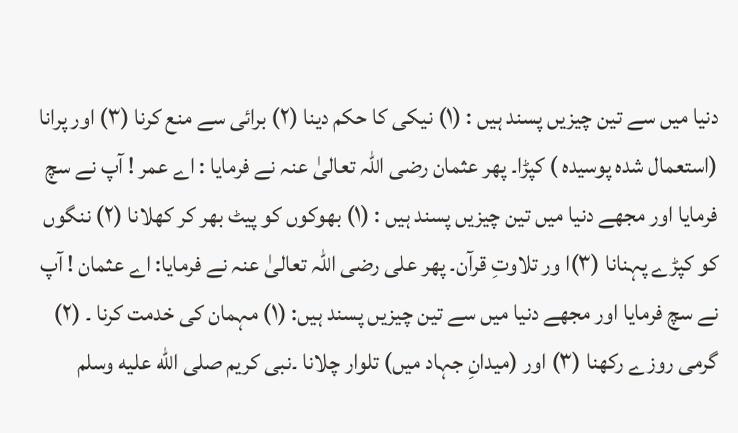دنیا میں سے تین چیزیں پسند ہیں : (۱) نیکی کا حکم دینا (۲) برائی سے منع کرنا (۳) اور پرانا (استعمال شدہ پوسیدہ ) کپڑا۔ پھر عثمان رضی اللہ تعالیٰ عنہ نے فرمایا : اے عمر ! آپ نے سچ فرمایا اور مجھے دنیا میں تین چیزیں پسند ہیں : (۱) بھوکوں کو پیٹ بھر کر کھلانا (۲) ننگوں کو کپڑے پہنانا (۳)ا ور تلاوتِ قرآن۔ پھر علی رضی اللہ تعالیٰ عنہ نے فرمایا: اے عثمان ! آپ نے سچ فرمایا اور مجھے دنیا میں سے تین چیزیں پسند ہیں: (۱) مہمان کی خدمت کرنا ۔ (۲) گرمی روزے رکھنا (۳) اور (میدانِ جہاد میں) تلوار چلانا ۔نبی کریم صلى الله عليه وسلم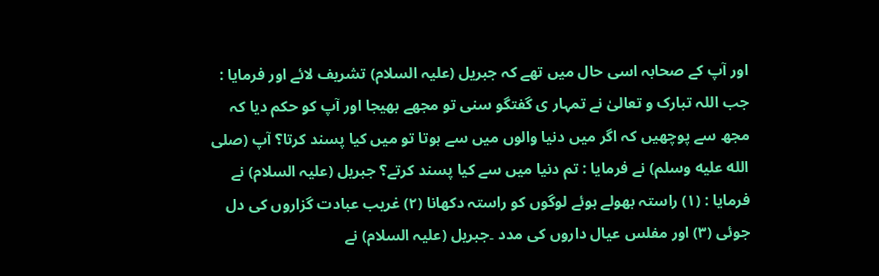اور آپ کے صحابہ اسی حال میں تھے کہ جبریل (علیہ السلام) تشریف لائے اور فرمایا : جب اللہ تبارک و تعالیٰ نے تمہار ی گفتگو سنی تو مجھے بھیجا اور آپ کو حکم دیا کہ مجھ سے پوچھیں کہ اگر میں دنیا والوں میں سے ہوتا تو میں کیا پسند کرتا؟ آپ (صلى الله عليه وسلم) نے فرمایا : تم دنیا میں سے کیا پسند کرتے؟ جبریل (علیہ السلام) نے فرمایا : (۱) راستہ بھولے ہوئے لوگوں کو راستہ دکھانا (۲) غریب عبادت گزاروں کی دل جوئی (۳) اور مفلس عیال داروں کی مدد ۔جبریل (علیہ السلام) نے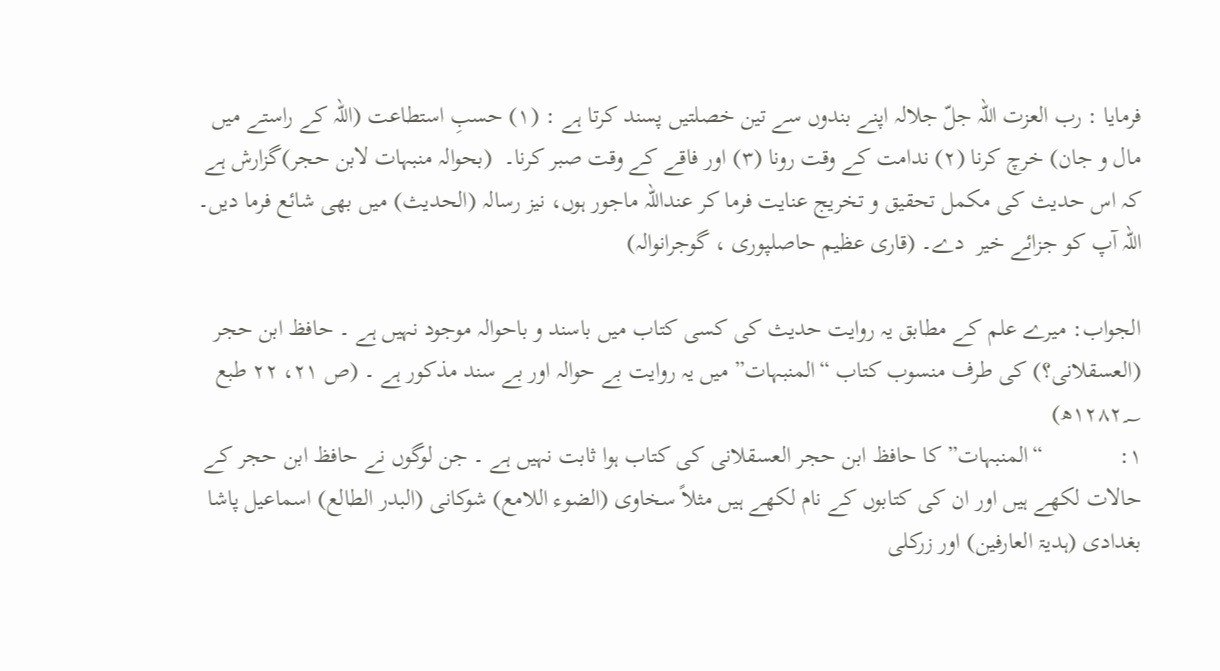فرمایا : رب العزت اللہ جلّ جلالہ اپنے بندوں سے تین خصلتیں پسند کرتا ہے : (۱) حسبِ استطاعت (اللہ کے راستے میں مال و جان) خرچ کرنا (۲) ندامت کے وقت رونا (۳) اور فاقے کے وقت صبر کرنا۔  (بحوالہ منبہات لابن حجر)گزارش ہے کہ اس حدیث کی مکمل تحقیق و تخریج عنایت فرما کر عنداللہ ماجور ہوں، نیز رسالہ (الحدیث) میں بھی شائع فرما دیں۔ اللہ آپ کو جزائے خیر  دے۔ (قاری عظیم حاصلپوری ، گوجرانوالہ)

الجواب: میرے علم کے مطابق یہ روایت حدیث کی کسی کتاب میں باسند و باحوالہ موجود نہیں ہے ۔ حافظ ابن حجر (العسقلانی؟) کی طرف منسوب کتاب “المنبہات” میں یہ روایت بے حوالہ اور بے سند مذکور ہے ۔ (ص ۲۱، ۲۲ طبع ۱۲۸۲؁ھ)
۱:             “المنبہات” کا حافظ ابن حجر العسقلانی کی کتاب ہوا ثابت نہیں ہے ۔ جن لوگوں نے حافظ ابن حجر کے حالات لکھے ہیں اور ان کی کتابوں کے نام لکھے ہیں مثلاً سخاوی (الضوء اللامع) شوکانی (البدر الطالع) اسماعیل پاشا بغدادی (ہدیۃ العارفین) اور زرکلی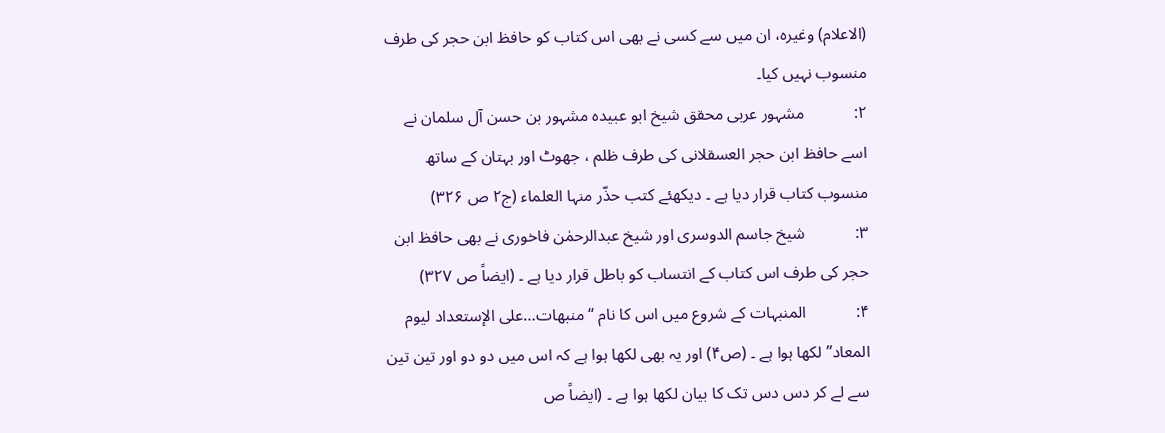(الاعلام) وغیرہ، ان میں سے کسی نے بھی اس کتاب کو حافظ ابن حجر کی طرف منسوب نہیں کیا۔
۲:            مشہور عربی محقق شیخ ابو عبیدہ مشہور بن حسن آل سلمان نے اسے حافظ ابن حجر العسقلانی کی طرف ظلم ، جھوٹ اور بہتان کے ساتھ منسوب کتاب قرار دیا ہے ۔ دیکھئے کتب حذّر منہا العلماء (ج۲ ص ۳۲۶)
۳:            شیخ جاسم الدوسری اور شیخ عبدالرحمٰن فاخوری نے بھی حافظ ابن حجر کی طرف اس کتاب کے انتساب کو باطل قرار دیا ہے ۔ (ایضاً ص ۳۲۷)
۴:            المنبہات کے شروع میں اس کا نام “منبھات…علی الإستعداد لیوم المعاد” لکھا ہوا ہے ۔ (ص۴) اور یہ بھی لکھا ہوا ہے کہ اس میں دو دو اور تین تین سے لے کر دس دس تک کا بیان لکھا ہوا ہے ۔ (ایضاً ص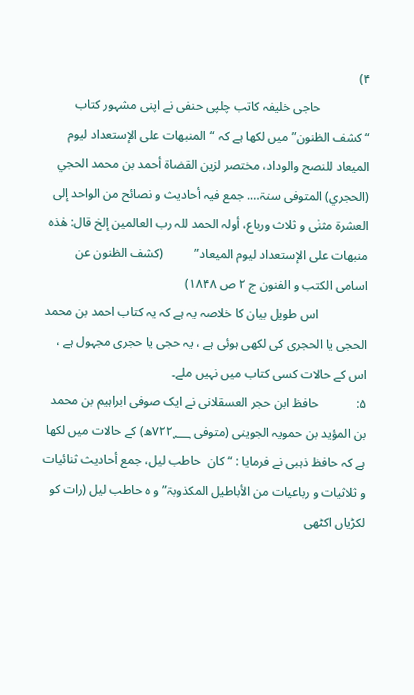۴)
                حاجی خلیفہ کاتب چلپی حنفی نے اپنی مشہور کتاب “کشف الظنون” میں لکھا ہے کہ “المنبھات علی الإستعداد لیوم المیعاد للنصح والوداد، مختصر لزین القضاۃ أحمد بن محمد الحجي (الحجري) المتوفی سنۃ…. جمع فیہ أحادیث و نصائح من الواحد إلی العشرۃ مثنٰی و ثلاث ورباع، أولہ الحمد للہ رب العالمین إلخ قال: ھٰذہ منبھات علی الإستعداد لیوم المیعاد”          (کشف الظنون عن اسامی الکتب و الفنون ج ۲ ص ۱۸۴۸)
                اس طویل بیان کا خلاصہ یہ ہے کہ یہ کتاب احمد بن محمد الحجی یا الحجری کی لکھی ہوئی ہے ، یہ حجی یا حجری مجہول ہے ، اس کے حالات کسی کتاب میں نہیں ملے۔
۵:            حافظ ابن حجر العسقلانی نے ایک صوفی ابراہیم بن محمد بن المؤید بن حمویہ الجوینی (متوفی ۷۲۲؁ھ) کے حالات میں لکھا ہے کہ حافظ ذہبی نے فرمایا : “کان  حاطب لیل، جمع أحادیث ثنائیات و ثلاثیات و رباعیات من الأباطیل المکذوبۃ” و ہ حاطب لیل (رات کو لکڑیاں اکٹھی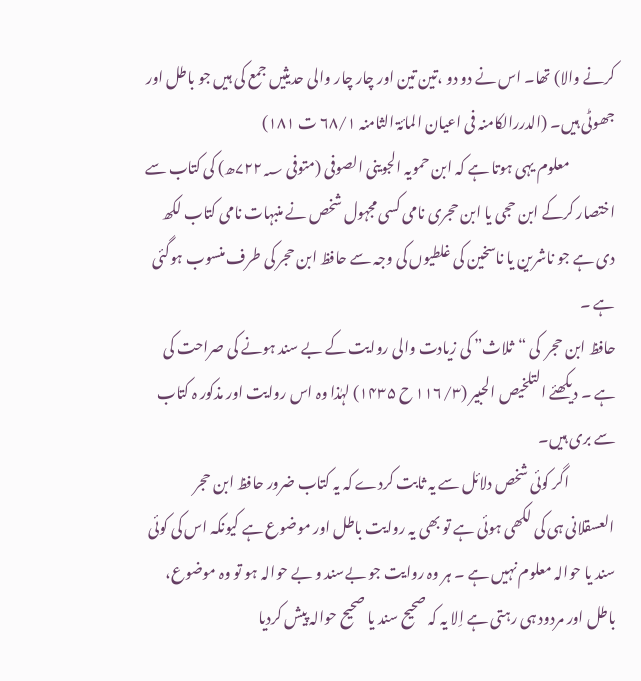کرنے والا) تھا۔ اس نے دو دو ،تین تین اور چار چار والی حدیثیں جمع کی ہیں جو باطل اور جھوٹی ہیں۔ (الدررالکامنہ فی اعیان المائۃ الثامنہ ۶۸/۱ ت ۱۸۱)
                معلوم یہی ہوتا ہے کہ ابن حمویہ الجوینی الصوفی (متوفی ۷۲۲؁ھ) کی کتاب سے اختصار کرکے ابن حجی یا ابن حجری نامی کسی مجہول شخص نے منبہات نامی کتاب لکھ دی ہے جو ناشرین یا ناسخین کی غلطیوں کی وجہ سے حافظ ابن حجر کی طرف منسوب ہوگئی ہے ۔
حافظ ابن حجر  کی “ثلاث” کی زیادت والی روایت کے بے سند ہونے کی صراحت کی ہے ۔ دیکھئے التلخیص الحبیر (۱۱۶/۳ ح ۱۴۳۵) لہٰذا وہ اس روایت اور مذکور ہ کتاب سے بری ہیں۔
                اگر کوئی شخص دلائل سے یہ ثابت کردے کہ یہ کتاب ضرور حافظ ابن حجر العسقلانی ہی کی لکھی ہوئی ہے تو بھی یہ روایت باطل اور موضوع ہے کیونکہ اس کی کوئی سند یا حوالہ معلوم نہیں ہے ۔ ہر وہ روایت جو بےسند و بے حوالہ ہو تو وہ موضوع، باطل اور مردود ہی رہتی ہے اِلا یہ کہ صحیح سند یا صحیح حوالہ پیش کردیا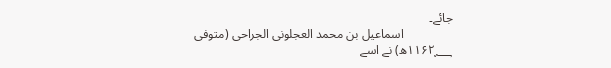جائے۔
                اسماعیل بن محمد العجلونی الجراحی (متوفی ۱۱۶۲؁ھ) نے اسے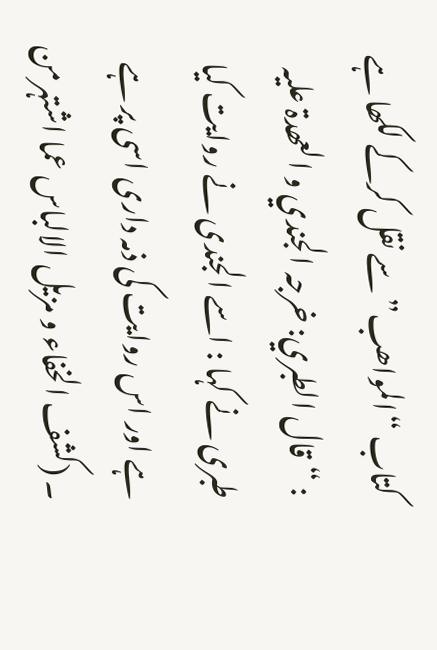کتاب “المواھب” سے نقل کرکے لکھا ہے  : “قال الطبري: خرجہ الجندي و العھدۃ علیہ
طبری نے کہا : اسے الجندی نے روایت کیا ہے اور اس روایت کی ذمہ داری اسی پر ہے ۔ (کشف الخفاء و مزیل الالباس عما اشتہرمن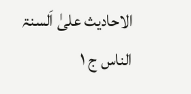الاحادیث علیٰ اَلسنۃ الناس ج ۱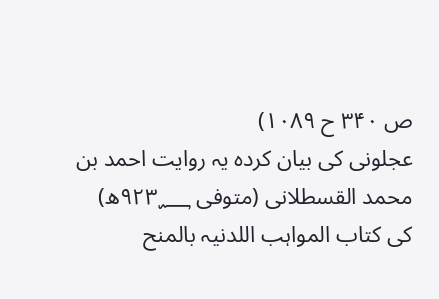ص ۳۴۰ ح ۱۰۸۹)
عجلونی کی بیان کردہ یہ روایت احمد بن محمد القسطلانی (متوفی ۹۲۳؁ھ) کی کتاب المواہب اللدنیہ بالمنح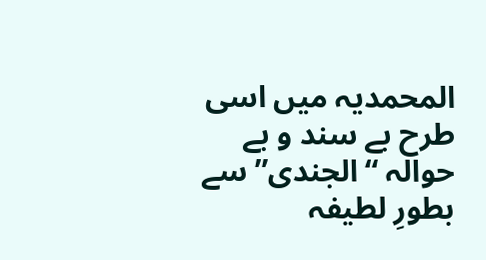المحمدیہ میں اسی طرح بے سند و بے حوالہ “الجندی” سے بطورِ لطیفہ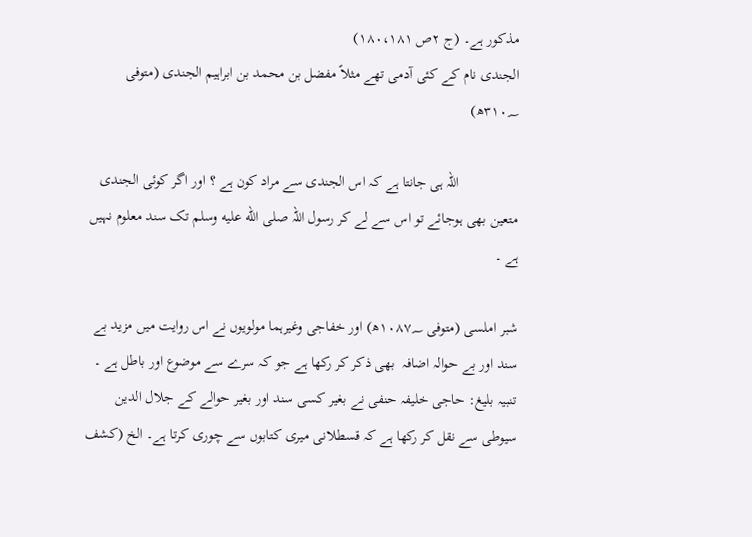مذکور ہے۔ (ج ۲ص ۱۸۰،۱۸۱)
الجندی نام کے کئی آدمی تھے مثلاً مفضل بن محمد بن ابراہیم الجندی (متوفی ۳۱۰؁ھ)

                اللہ ہی جانتا ہے کہ اس الجندی سے مراد کون ہے ؟ اور اگر کوئی الجندی متعین بھی ہوجائے تو اس سے لے کر رسول اللہ صلى الله عليه وسلم تک سند معلوم نہیں ہے ۔

شبر املسی (متوفی ۱۰۸۷؁ھ) اور خفاجی وغیرہما مولویوں نے اس روایت میں مزید بے سند اور بے حوالہ اضافہ  بھی ذکر کر رکھا ہے جو کہ سرے سے موضوع اور باطل ہے ۔
تنبیہ بلیغ: حاجی خلیفہ حنفی نے بغیر کسی سند اور بغیر حوالے کے جلال الدین سیوطی سے نقل کر رکھا ہے کہ قسطلانی میری کتابوں سے چوری کرتا ہے۔ الخ (کشف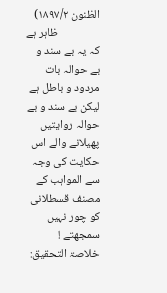الظنون ۱۸۹۷/۲)
                ظاہر ہے کہ یہ بے سند و بے حوالہ بات مردود و باطل ہے لیکن بے سند و بے حوالہ روایتیں پھیلانے والے اس حکایت کی وجہ سے المواہب کے مصنف قسطلانی کو چور نہیں سمجھتے !
خلاصۃ التحقیق: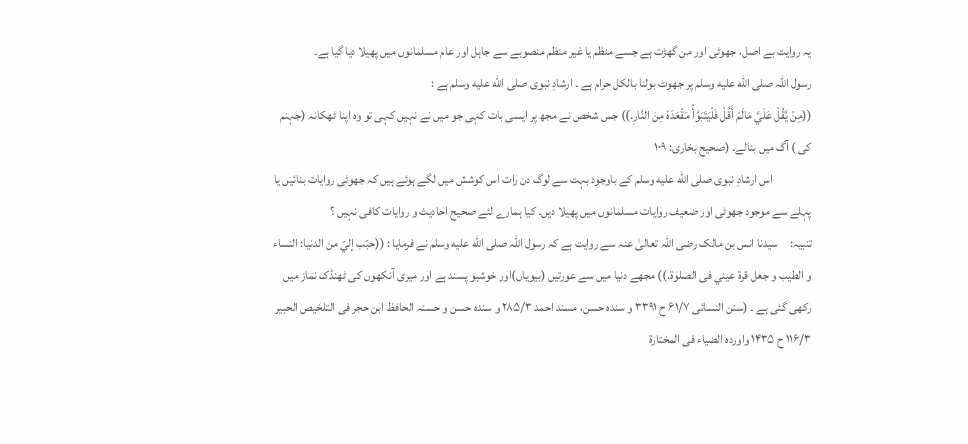یہ روایت بے اصل، جھوٹی اور من گھڑت ہے جسے منظم یا غیر منظم منصوبے سے جاہل اور عام مسلمانوں میں پھیلا دیا گیا ہے۔
رسول اللہ صلى الله عليه وسلم پر جھوٹ بولنا بالکل حرام ہے ۔ ارشادِ نبوی صلى الله عليه وسلم ہے :
((مِنْ یَّقُلْ عَلَيَّ مَالَمْ أَقُلْ فَلْیَتَبَوَّأْ مَقْعَدَہ٘ مِنَ النَّارِ.)) جس شخص نے مجھ پر ایسی بات کہی جو میں نے نہیں کہی تو وہ اپنا ٹھکانہ (جہنم کی ) آگ میں بنالے۔ (صحیح بخاری: ۱۰۹
                اس ارشادِ نبوی صلى الله عليه وسلم کے باوجود بہت سے لوگ دن رات اس کوشش میں لگے ہوئے ہیں کہ جھوٹی روایات بنائیں یا پہلے سے موجود جھوٹی اور ضعیف روایات مسلمانوں میں پھیلا دیں۔ کیا ہمارے لئے صحیح احادیث و روایات کافی نہیں ؟
تنبیہ:     سیدنا انس بن مالک رضی اللہ تعالیٰ عنہ سے روایت ہے کہ رسول اللہ صلى الله عليه وسلم نے فرمایا : ((حبّب إليّ من الدنیا: النساء و الطیب و جعل قرۃ عیني فی الصلوٰۃ.)) مجھے دنیا میں سے عورتیں (بیویاں)اور خوشبو پسند ہے اور میری آنکھوں کی ٹھنڈک نماز میں رکھی گئی ہے ۔ (سنن النسائی ۶۱/۷ ح ۳۳۹۱ و سندہ حسن، مسند احمد ۲۸۵/۳ و سندہ حسن و حسنہ الحافظ ابن حجر فی التلخیص الحبیر ۱۱۶/۳ ح ۱۴۳۵ واوردہ الضیاء فی المختارۃ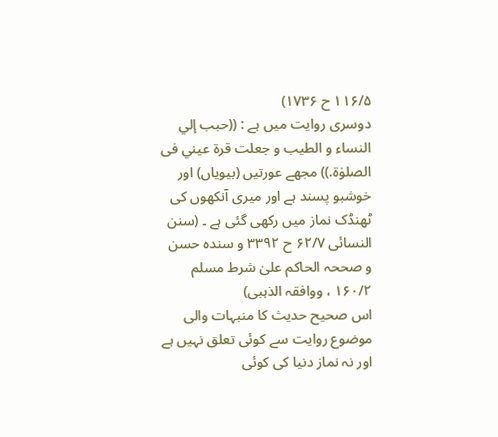۱۱۶/۵ ح ۱۷۳۶)
دوسری روایت میں ہے : ((حبب إلي النساء و الطیب و جعلت قرۃ عیني فی الصلوٰۃ.)) مجھے عورتیں (بیویاں) اور خوشبو پسند ہے اور میری آنکھوں کی ٹھنڈک نماز میں رکھی گئی ہے ۔ (سنن النسائی ۶۲/۷ ح ۳۳۹۲ و سندہ حسن و صححہ الحاکم علیٰ شرط مسلم ۱۶۰/۲ ، ووافقہ الذہبی)
اس صحیح حدیث کا منبہات والی موضوع روایت سے کوئی تعلق نہیں ہے اور نہ نماز دنیا کی کوئی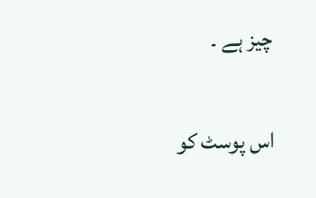چیز ہے ۔

اس پوسٹ کو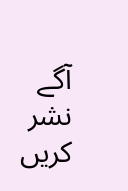آگے نشر کریں